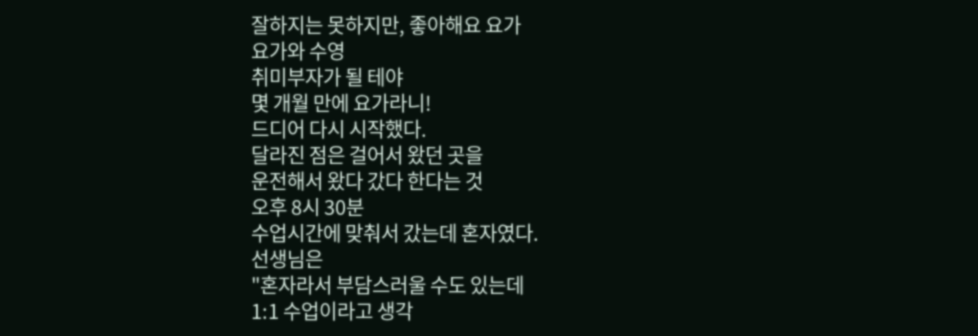잘하지는 못하지만, 좋아해요 요가
요가와 수영
취미부자가 될 테야
몇 개월 만에 요가라니!
드디어 다시 시작했다.
달라진 점은 걸어서 왔던 곳을
운전해서 왔다 갔다 한다는 것
오후 8시 30분
수업시간에 맞춰서 갔는데 혼자였다.
선생님은
"혼자라서 부담스러울 수도 있는데
1:1 수업이라고 생각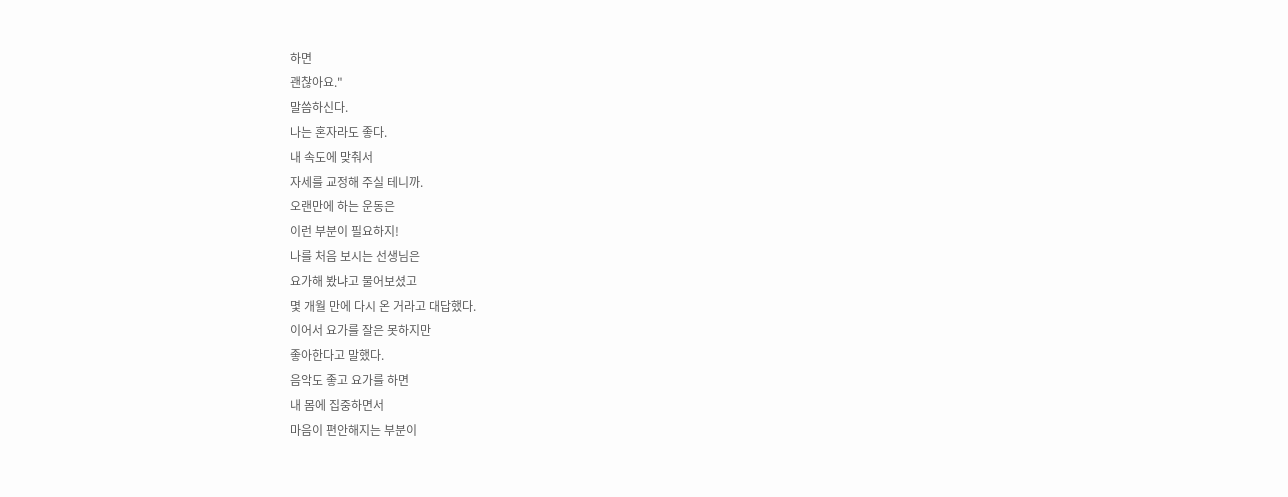하면
괜찮아요."
말씀하신다.
나는 혼자라도 좋다.
내 속도에 맞춰서
자세를 교정해 주실 테니까.
오랜만에 하는 운동은
이런 부분이 필요하지!
나를 처음 보시는 선생님은
요가해 봤냐고 물어보셨고
몇 개월 만에 다시 온 거라고 대답했다.
이어서 요가를 잘은 못하지만
좋아한다고 말했다.
음악도 좋고 요가를 하면
내 몸에 집중하면서
마음이 편안해지는 부분이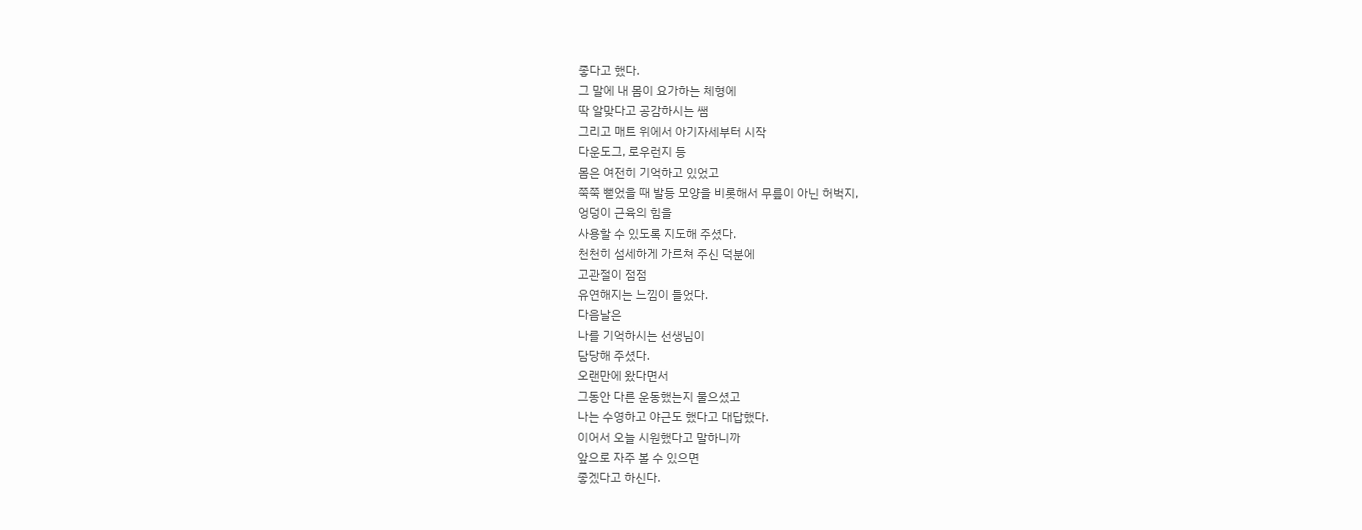좋다고 했다.
그 말에 내 몸이 요가하는 체형에
딱 알맞다고 공감하시는 쌤
그리고 매트 위에서 아기자세부터 시작
다운도그, 로우런지 등
몸은 여전히 기억하고 있었고
쭉쭉 뻗었을 때 발등 모양을 비롯해서 무릎이 아닌 허벅지,
엉덩이 근육의 힘을
사용할 수 있도록 지도해 주셨다.
천천히 섬세하게 가르쳐 주신 덕분에
고관절이 점점
유연해지는 느낌이 들었다.
다음날은
나를 기억하시는 선생님이
담당해 주셨다.
오랜만에 왔다면서
그동안 다른 운동했는지 물으셨고
나는 수영하고 야근도 했다고 대답했다.
이어서 오늘 시원했다고 말하니까
앞으로 자주 볼 수 있으면
좋겠다고 하신다.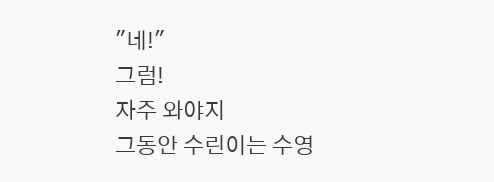"네!"
그럼!
자주 와야지
그동안 수린이는 수영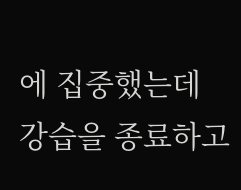에 집중했는데
강습을 종료하고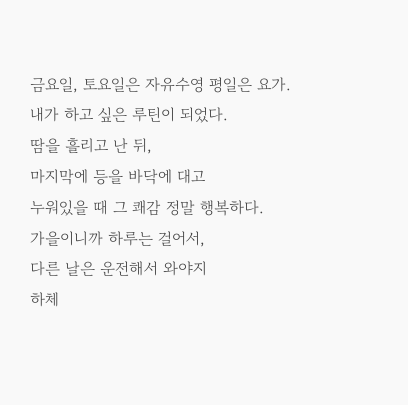금요일, 토요일은 자유수영 평일은 요가.
내가 하고 싶은 루틴이 되었다.
땀을 흘리고 난 뒤,
마지막에 등을 바닥에 대고
누워있을 때 그 쾌감 정말 행복하다.
가을이니까 하루는 걸어서,
다른 날은 운전해서 와야지
하체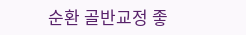순환 골반교정 좋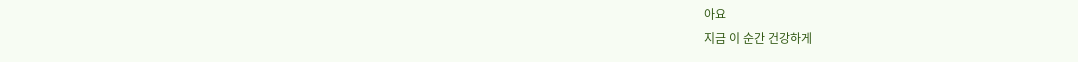아요
지금 이 순간 건강하게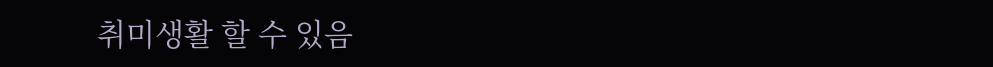취미생활 할 수 있음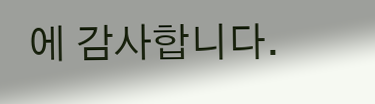에 감사합니다.